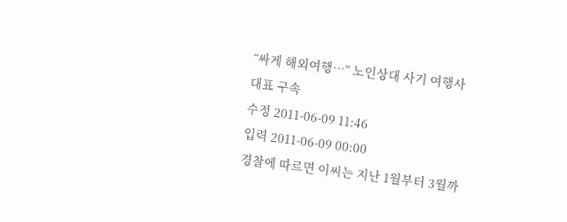“싸게 해외여행…” 노인상대 사기 여행사대표 구속
수정 2011-06-09 11:46
입력 2011-06-09 00:00
경찰에 따르면 이씨는 지난 1월부터 3월까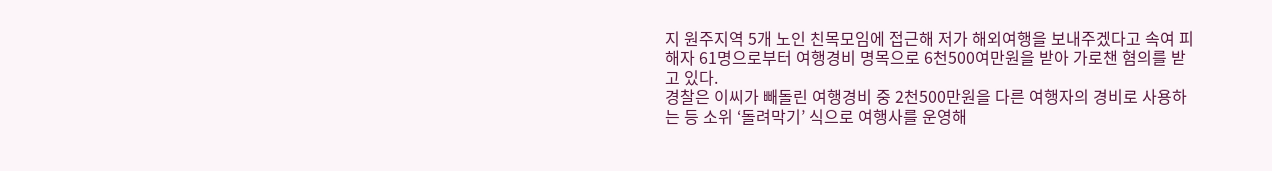지 원주지역 5개 노인 친목모임에 접근해 저가 해외여행을 보내주겠다고 속여 피해자 61명으로부터 여행경비 명목으로 6천500여만원을 받아 가로챈 혐의를 받고 있다.
경찰은 이씨가 빼돌린 여행경비 중 2천500만원을 다른 여행자의 경비로 사용하는 등 소위 ‘돌려막기’ 식으로 여행사를 운영해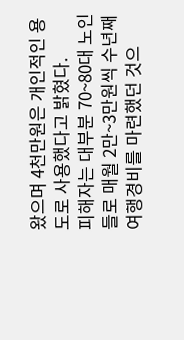왔으며 4천만원은 개인적인 용도로 사용했다고 밝혔다.
피해자는 대부분 70~80대 노인들로 매월 2만~3만원씩 수년째 여행경비를 마련했던 것으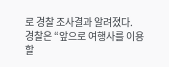로 경찰 조사결과 알려졌다.
경찰은 “앞으로 여행사를 이용할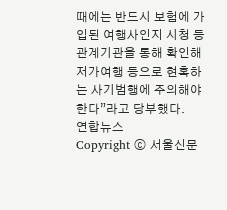때에는 반드시 보험에 가입된 여행사인지 시청 등 관계기관을 통해 확인해 저가여행 등으로 현혹하는 사기범행에 주의해야 한다”라고 당부했다.
연합뉴스
Copyright ⓒ 서울신문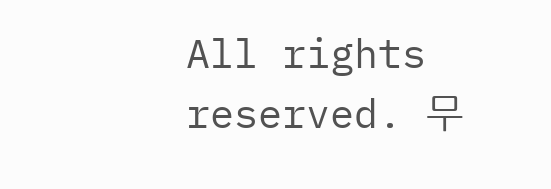All rights reserved. 무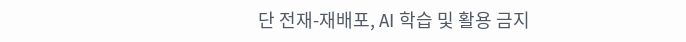단 전재-재배포, AI 학습 및 활용 금지